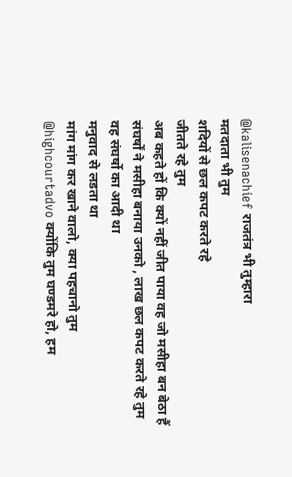@kalisenachief राजतंत्र भी तुम्हारा
मतदाता भी तुम
शदियों से छल कपट करते रहे
जीतते रहे तुम
अब कहते हों कि क्यों नहीं जीत पाया वह जो मसीहा बन बेठा हैं
संघर्षों ने मसीहा बनाया उनको , लाख छल कपट करते रहे तुम
वह संघर्षो का आदी था
मनुवाद से लडता था
मांग मांग कर खाने वालो, क्या पहचानो तुम
@highcourtadvo क्योंकि तुम घण्डमरे हो, हम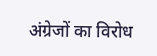अंग्रेजों का विरोध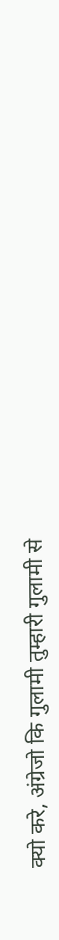क्यो करे, अंग्रेजो कि गुलामी तुम्हारी गुलामी से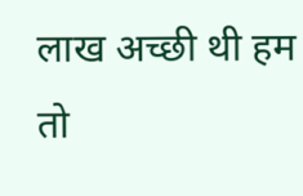लाख अच्छी थी हम तो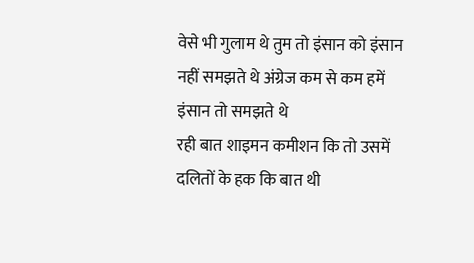वेसे भी गुलाम थे तुम तो इंसान को इंसान नहीं समझते थे अंग्रेज कम से कम हमें इंसान तो समझते थे
रही बात शाइमन कमीशन कि तो उसमें दलितों के हक कि बात थी